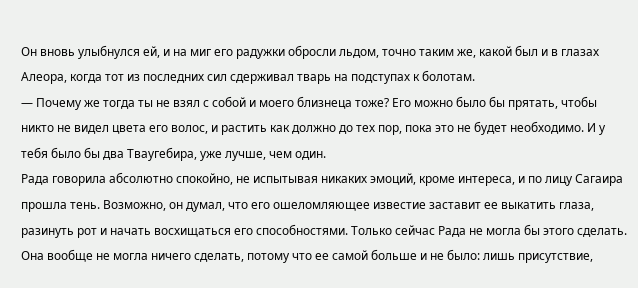Он вновь улыбнулся ей, и на миг его радужки обросли льдом, точно таким же, какой был и в глазах Алеора, когда тот из последних сил сдерживал тварь на подступах к болотам.
— Почему же тогда ты не взял с собой и моего близнеца тоже? Его можно было бы прятать, чтобы никто не видел цвета его волос, и растить как должно до тех пор, пока это не будет необходимо. И у тебя было бы два Тваугебира, уже лучше, чем один.
Рада говорила абсолютно спокойно, не испытывая никаких эмоций, кроме интереса, и по лицу Сагаира прошла тень. Возможно, он думал, что его ошеломляющее известие заставит ее выкатить глаза, разинуть рот и начать восхищаться его способностями. Только сейчас Рада не могла бы этого сделать. Она вообще не могла ничего сделать, потому что ее самой больше и не было: лишь присутствие,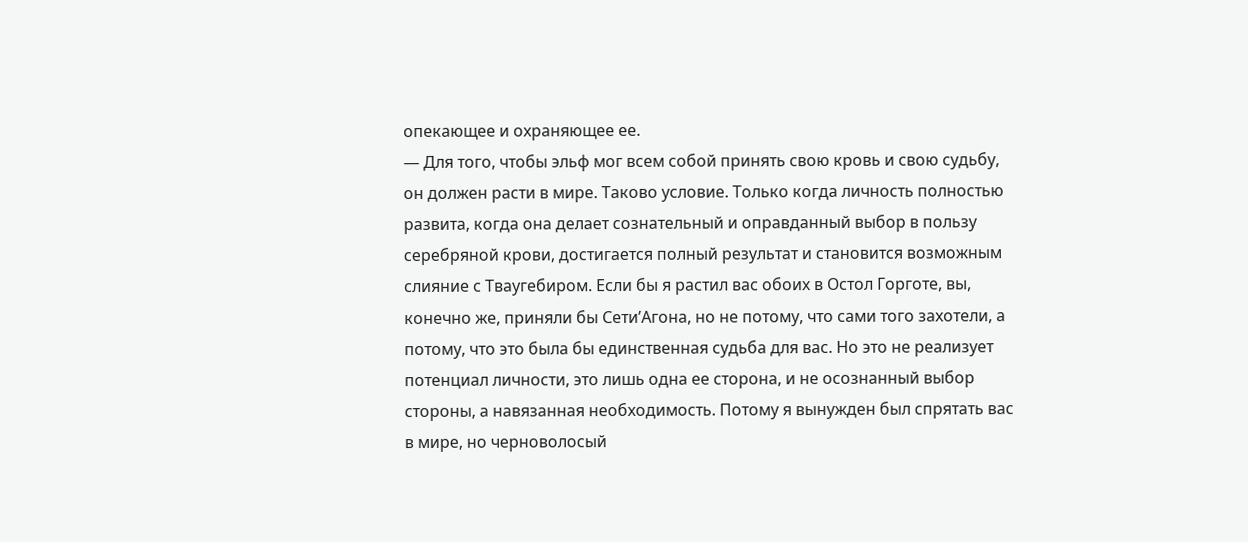опекающее и охраняющее ее.
— Для того, чтобы эльф мог всем собой принять свою кровь и свою судьбу, он должен расти в мире. Таково условие. Только когда личность полностью развита, когда она делает сознательный и оправданный выбор в пользу серебряной крови, достигается полный результат и становится возможным слияние с Тваугебиром. Если бы я растил вас обоих в Остол Горготе, вы, конечно же, приняли бы Сети’Агона, но не потому, что сами того захотели, а потому, что это была бы единственная судьба для вас. Но это не реализует потенциал личности, это лишь одна ее сторона, и не осознанный выбор стороны, а навязанная необходимость. Потому я вынужден был спрятать вас в мире, но черноволосый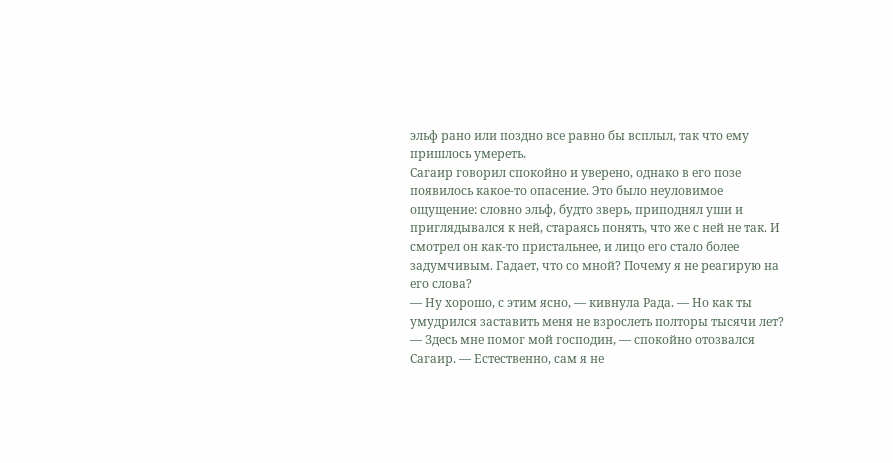эльф рано или поздно все равно бы всплыл, так что ему пришлось умереть.
Сагаир говорил спокойно и уверено, однако в его позе появилось какое-то опасение. Это было неуловимое ощущение: словно эльф, будто зверь, приподнял уши и приглядывался к ней, стараясь понять, что же с ней не так. И смотрел он как-то пристальнее, и лицо его стало более задумчивым. Гадает, что со мной? Почему я не реагирую на его слова?
— Ну хорошо, с этим ясно, — кивнула Рада. — Но как ты умудрился заставить меня не взрослеть полторы тысячи лет?
— Здесь мне помог мой господин, — спокойно отозвался Сагаир. — Естественно, сам я не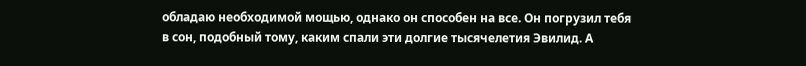обладаю необходимой мощью, однако он способен на все. Он погрузил тебя в сон, подобный тому, каким спали эти долгие тысячелетия Эвилид. А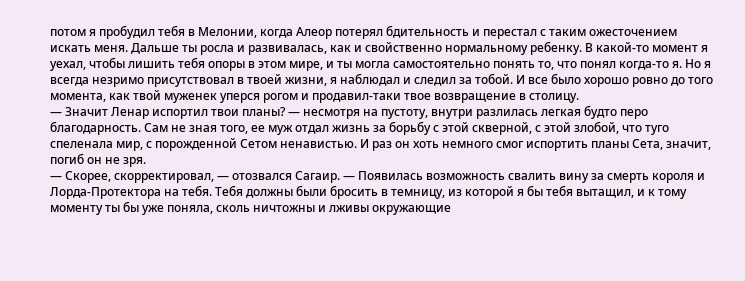потом я пробудил тебя в Мелонии, когда Алеор потерял бдительность и перестал с таким ожесточением искать меня. Дальше ты росла и развивалась, как и свойственно нормальному ребенку. В какой-то момент я уехал, чтобы лишить тебя опоры в этом мире, и ты могла самостоятельно понять то, что понял когда-то я. Но я всегда незримо присутствовал в твоей жизни, я наблюдал и следил за тобой. И все было хорошо ровно до того момента, как твой муженек уперся рогом и продавил-таки твое возвращение в столицу.
— Значит Ленар испортил твои планы? — несмотря на пустоту, внутри разлилась легкая будто перо благодарность. Сам не зная того, ее муж отдал жизнь за борьбу с этой скверной, с этой злобой, что туго спеленала мир, с порожденной Сетом ненавистью. И раз он хоть немного смог испортить планы Сета, значит, погиб он не зря.
— Скорее, скорректировал, — отозвался Сагаир. — Появилась возможность свалить вину за смерть короля и Лорда-Протектора на тебя. Тебя должны были бросить в темницу, из которой я бы тебя вытащил, и к тому моменту ты бы уже поняла, сколь ничтожны и лживы окружающие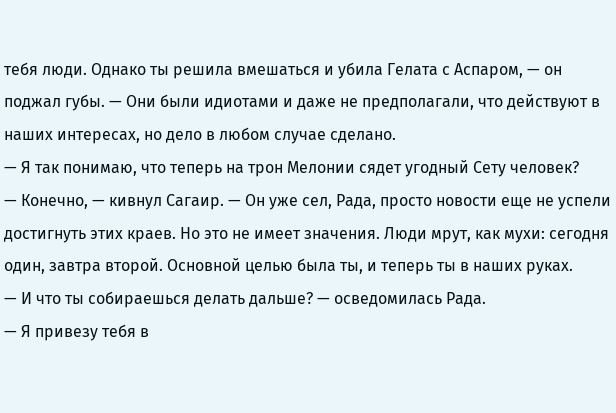тебя люди. Однако ты решила вмешаться и убила Гелата с Аспаром, — он поджал губы. — Они были идиотами и даже не предполагали, что действуют в наших интересах, но дело в любом случае сделано.
— Я так понимаю, что теперь на трон Мелонии сядет угодный Сету человек?
— Конечно, — кивнул Сагаир. — Он уже сел, Рада, просто новости еще не успели достигнуть этих краев. Но это не имеет значения. Люди мрут, как мухи: сегодня один, завтра второй. Основной целью была ты, и теперь ты в наших руках.
— И что ты собираешься делать дальше? — осведомилась Рада.
— Я привезу тебя в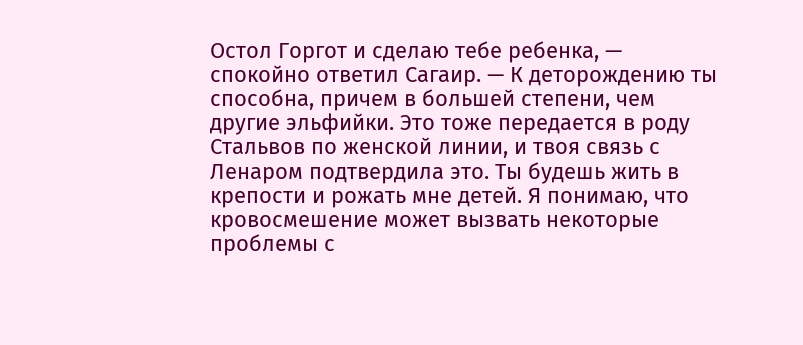Остол Горгот и сделаю тебе ребенка, — спокойно ответил Сагаир. — К деторождению ты способна, причем в большей степени, чем другие эльфийки. Это тоже передается в роду Стальвов по женской линии, и твоя связь с Ленаром подтвердила это. Ты будешь жить в крепости и рожать мне детей. Я понимаю, что кровосмешение может вызвать некоторые проблемы с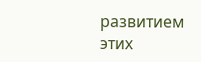развитием этих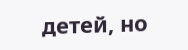детей, но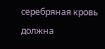серебряная кровь должна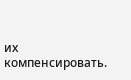их компенсировать.